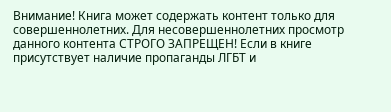Внимание! Книга может содержать контент только для совершеннолетних. Для несовершеннолетних просмотр данного контента СТРОГО ЗАПРЕЩЕН! Если в книге присутствует наличие пропаганды ЛГБТ и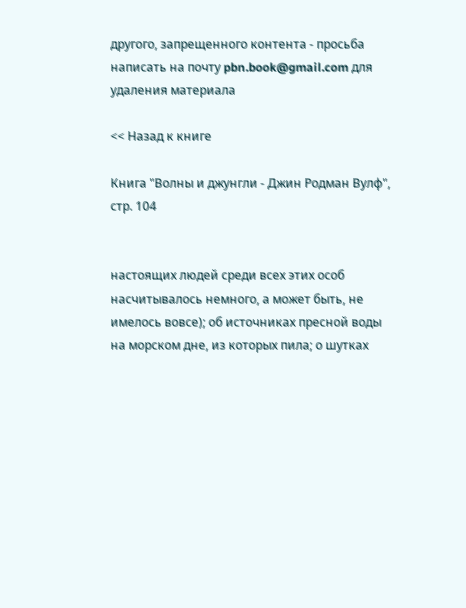другого, запрещенного контента - просьба написать на почту pbn.book@gmail.com для удаления материала

<< Назад к книге

Книга "Волны и джунгли - Джин Родман Вулф", стр. 104


настоящих людей среди всех этих особ насчитывалось немного, а может быть, не имелось вовсе); об источниках пресной воды на морском дне, из которых пила; о шутках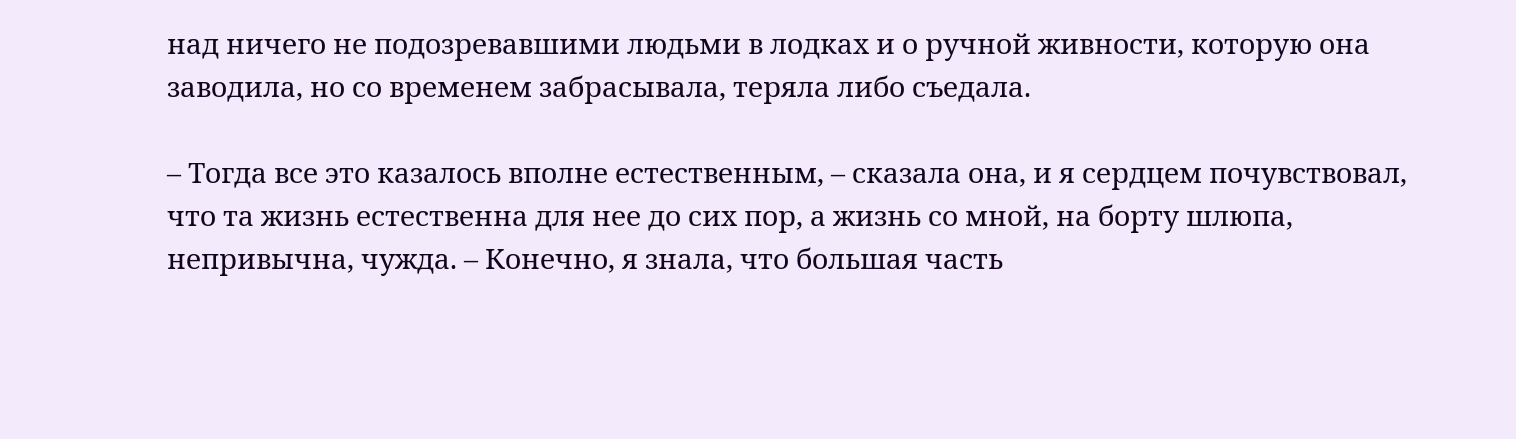над ничего не подозревавшими людьми в лодках и о ручной живности, которую она заводила, но со временем забрасывала, теряла либо съедала.

– Тогда все это казалось вполне естественным, – сказала она, и я сердцем почувствовал, что та жизнь естественна для нее до сих пор, а жизнь со мной, на борту шлюпа, непривычна, чужда. – Конечно, я знала, что большая часть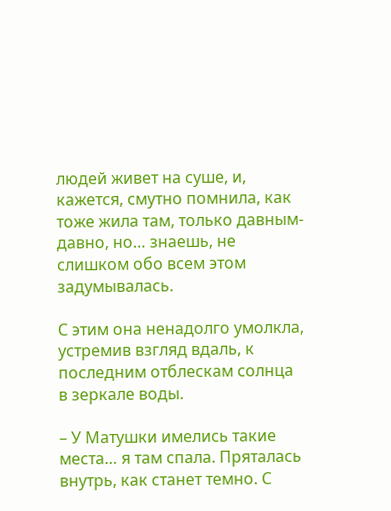людей живет на суше, и, кажется, смутно помнила, как тоже жила там, только давным-давно, но… знаешь, не слишком обо всем этом задумывалась.

С этим она ненадолго умолкла, устремив взгляд вдаль, к последним отблескам солнца в зеркале воды.

– У Матушки имелись такие места… я там спала. Пряталась внутрь, как станет темно. С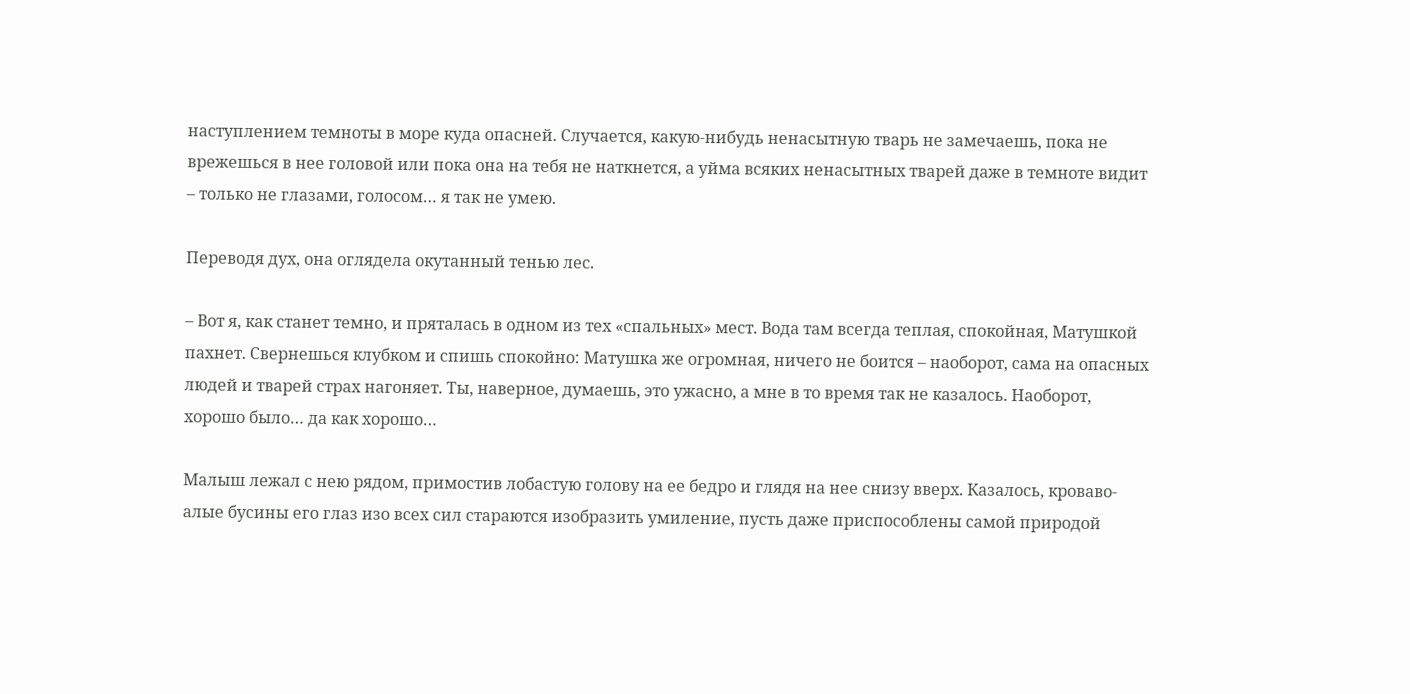наступлением темноты в море куда опасней. Случается, какую-нибудь ненасытную тварь не замечаешь, пока не врежешься в нее головой или пока она на тебя не наткнется, а уйма всяких ненасытных тварей даже в темноте видит – только не глазами, голосом… я так не умею.

Переводя дух, она оглядела окутанный тенью лес.

– Вот я, как станет темно, и пряталась в одном из тех «спальных» мест. Вода там всегда теплая, спокойная, Матушкой пахнет. Свернешься клубком и спишь спокойно: Матушка же огромная, ничего не боится – наоборот, сама на опасных людей и тварей страх нагоняет. Ты, наверное, думаешь, это ужасно, а мне в то время так не казалось. Наоборот, хорошо было… да как хорошо…

Малыш лежал с нею рядом, примостив лобастую голову на ее бедро и глядя на нее снизу вверх. Казалось, кроваво-алые бусины его глаз изо всех сил стараются изобразить умиление, пусть даже приспособлены самой природой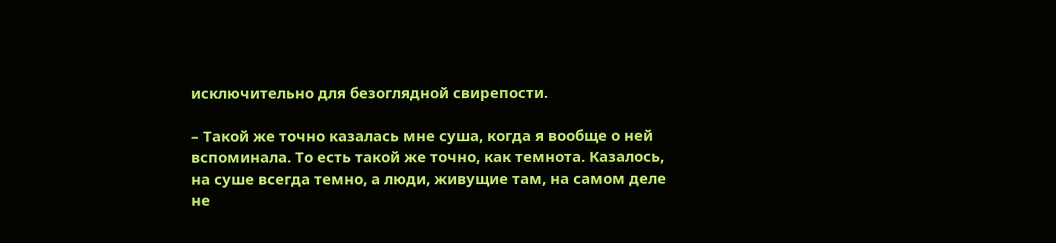исключительно для безоглядной свирепости.

– Такой же точно казалась мне суша, когда я вообще о ней вспоминала. То есть такой же точно, как темнота. Казалось, на суше всегда темно, а люди, живущие там, на самом деле не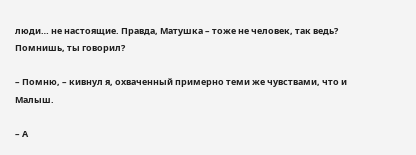люди… не настоящие. Правда, Матушка – тоже не человек, так ведь? Помнишь, ты говорил?

– Помню, – кивнул я, охваченный примерно теми же чувствами, что и Малыш.

– А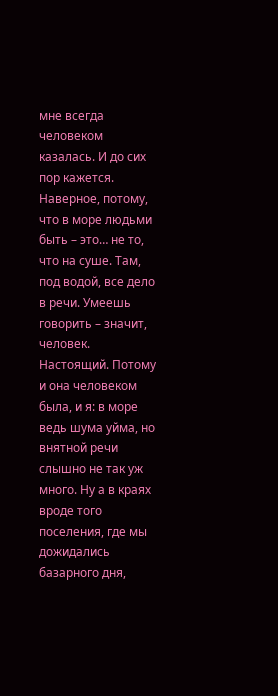мне всегда человеком казалась. И до сих пор кажется. Наверное, потому, что в море людьми быть – это… не то, что на суше. Там, под водой, все дело в речи. Умеешь говорить – значит, человек. Настоящий. Потому и она человеком была, и я: в море ведь шума уйма, но внятной речи слышно не так уж много. Ну а в краях вроде того поселения, где мы дожидались базарного дня,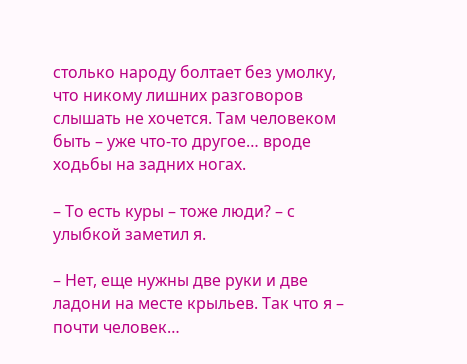столько народу болтает без умолку, что никому лишних разговоров слышать не хочется. Там человеком быть – уже что-то другое… вроде ходьбы на задних ногах.

– То есть куры – тоже люди? – с улыбкой заметил я.

– Нет, еще нужны две руки и две ладони на месте крыльев. Так что я – почти человек…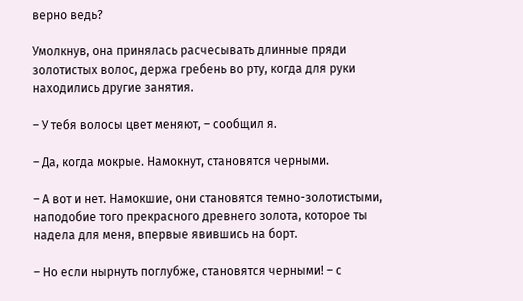верно ведь?

Умолкнув, она принялась расчесывать длинные пряди золотистых волос, держа гребень во рту, когда для руки находились другие занятия.

– У тебя волосы цвет меняют, – сообщил я.

– Да, когда мокрые. Намокнут, становятся черными.

– А вот и нет. Намокшие, они становятся темно-золотистыми, наподобие того прекрасного древнего золота, которое ты надела для меня, впервые явившись на борт.

– Но если нырнуть поглубже, становятся черными! – с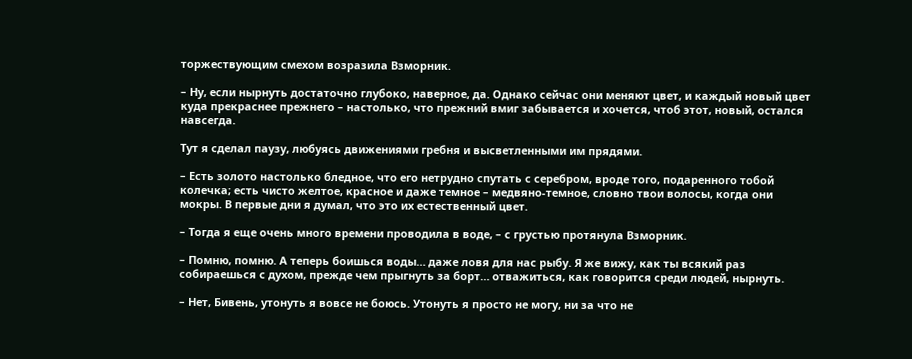торжествующим смехом возразила Взморник.

– Ну, если нырнуть достаточно глубоко, наверное, да. Однако сейчас они меняют цвет, и каждый новый цвет куда прекраснее прежнего – настолько, что прежний вмиг забывается и хочется, чтоб этот, новый, остался навсегда.

Тут я сделал паузу, любуясь движениями гребня и высветленными им прядями.

– Есть золото настолько бледное, что его нетрудно спутать с серебром, вроде того, подаренного тобой колечка; есть чисто желтое, красное и даже темное – медвяно-темное, словно твои волосы, когда они мокры. В первые дни я думал, что это их естественный цвет.

– Тогда я еще очень много времени проводила в воде, – с грустью протянула Взморник.

– Помню, помню. А теперь боишься воды… даже ловя для нас рыбу. Я же вижу, как ты всякий раз собираешься с духом, прежде чем прыгнуть за борт… отважиться, как говорится среди людей, нырнуть.

– Нет, Бивень, утонуть я вовсе не боюсь. Утонуть я просто не могу, ни за что не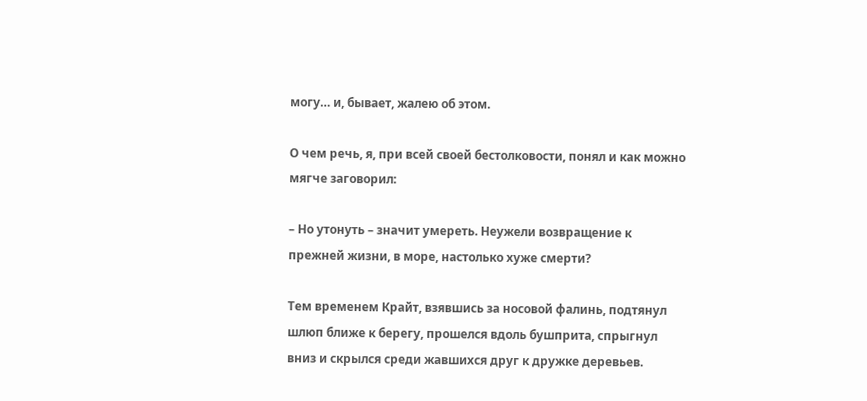могу… и, бывает, жалею об этом.

О чем речь, я, при всей своей бестолковости, понял и как можно мягче заговорил:

– Но утонуть – значит умереть. Неужели возвращение к прежней жизни, в море, настолько хуже смерти?

Тем временем Крайт, взявшись за носовой фалинь, подтянул шлюп ближе к берегу, прошелся вдоль бушприта, спрыгнул вниз и скрылся среди жавшихся друг к дружке деревьев.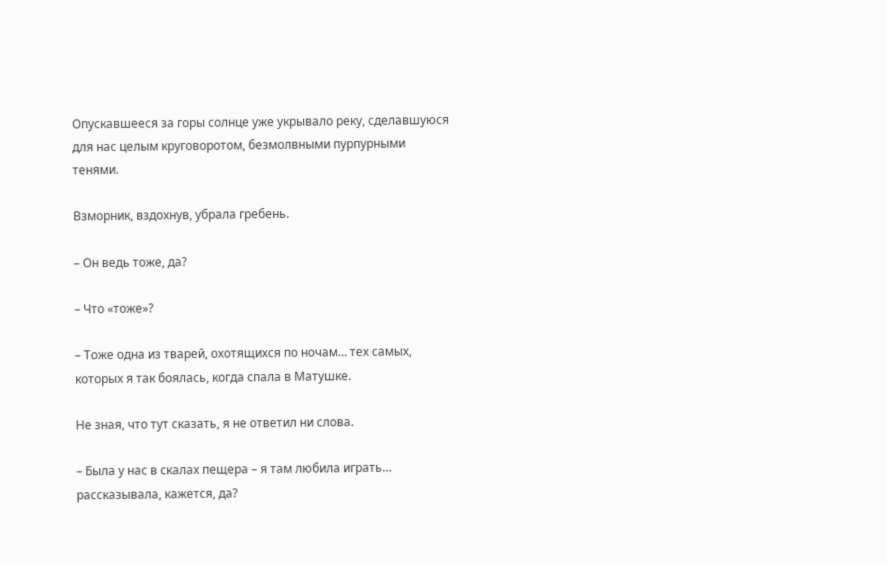Опускавшееся за горы солнце уже укрывало реку, сделавшуюся для нас целым круговоротом, безмолвными пурпурными тенями.

Взморник, вздохнув, убрала гребень.

– Он ведь тоже, да?

– Что «тоже»?

– Тоже одна из тварей, охотящихся по ночам… тех самых, которых я так боялась, когда спала в Матушке.

Не зная, что тут сказать, я не ответил ни слова.

– Была у нас в скалах пещера – я там любила играть… рассказывала, кажется, да?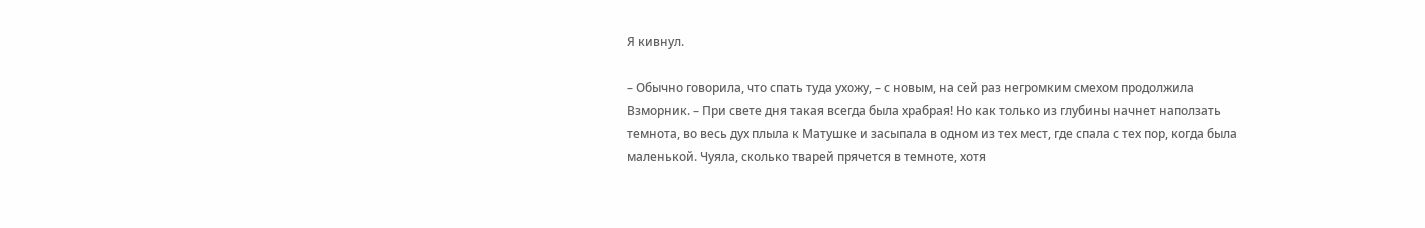Я кивнул.

– Обычно говорила, что спать туда ухожу, – с новым, на сей раз негромким смехом продолжила Взморник. – При свете дня такая всегда была храбрая! Но как только из глубины начнет наползать темнота, во весь дух плыла к Матушке и засыпала в одном из тех мест, где спала с тех пор, когда была маленькой. Чуяла, сколько тварей прячется в темноте, хотя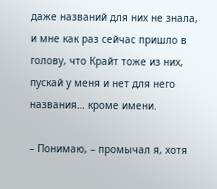даже названий для них не знала, и мне как раз сейчас пришло в голову, что Крайт тоже из них, пускай у меня и нет для него названия… кроме имени.

– Понимаю, – промычал я, хотя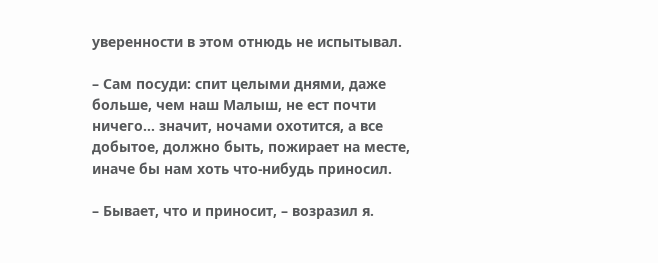уверенности в этом отнюдь не испытывал.

– Сам посуди: спит целыми днями, даже больше, чем наш Малыш, не ест почти ничего… значит, ночами охотится, а все добытое, должно быть, пожирает на месте, иначе бы нам хоть что-нибудь приносил.

– Бывает, что и приносит, – возразил я.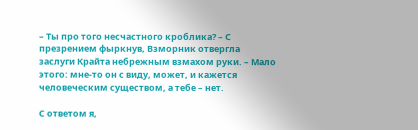– Ты про того несчастного кроблика? – С презрением фыркнув, Взморник отвергла заслуги Крайта небрежным взмахом руки. – Мало этого: мне-то он с виду, может, и кажется человеческим существом, а тебе – нет.

С ответом я,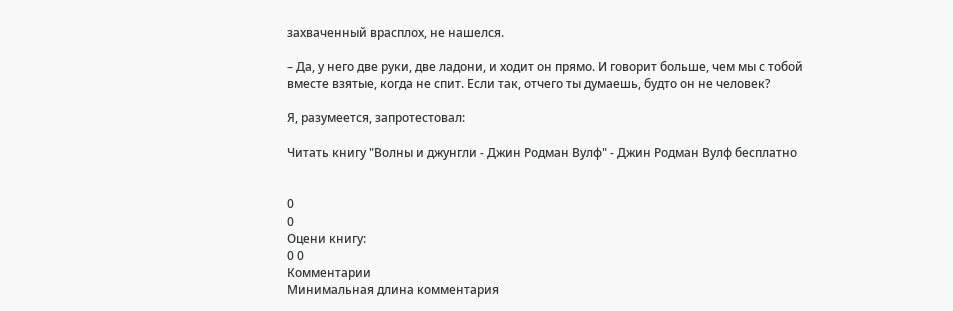захваченный врасплох, не нашелся.

– Да, у него две руки, две ладони, и ходит он прямо. И говорит больше, чем мы с тобой вместе взятые, когда не спит. Если так, отчего ты думаешь, будто он не человек?

Я, разумеется, запротестовал:

Читать книгу "Волны и джунгли - Джин Родман Вулф" - Джин Родман Вулф бесплатно


0
0
Оцени книгу:
0 0
Комментарии
Минимальная длина комментария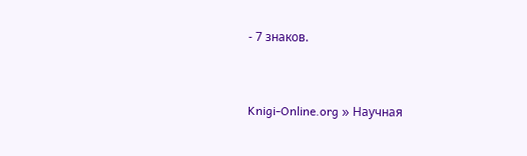- 7 знаков.


Knigi-Online.org » Научная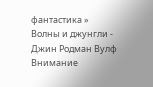фантастика » Волны и джунгли - Джин Родман Вулф
Внимание